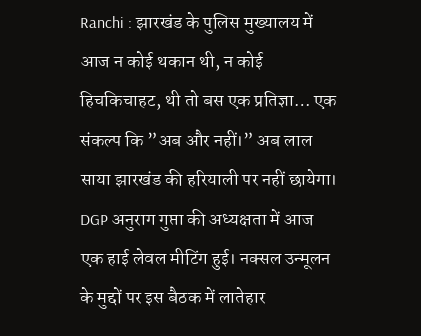Ranchi : झारखंड के पुलिस मुख्यालय में आज न कोई थकान थी, न कोई हिचकिचाहट, थी तो बस एक प्रतिज्ञा… एक संकल्प कि ”अब और नहीं।” अब लाल साया झारखंड की हरियाली पर नहीं छायेगा। DGP अनुराग गुप्ता की अध्यक्षता में आज एक हाई लेवल मीटिंग हुई। नक्सल उन्मूलन के मुद्दों पर इस बैठक में लातेहार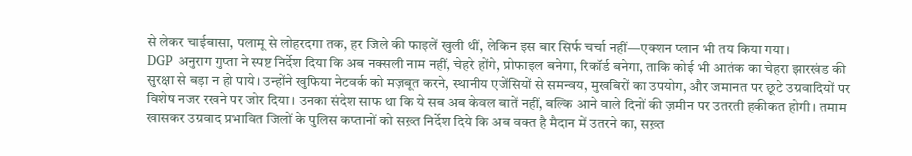से लेकर चाईबासा, पलामू से लोहरदगा तक, हर जिले की फाइलें खुली थीं, लेकिन इस बार सिर्फ चर्चा नहीं—एक्शन प्लान भी तय किया गया।
DGP अनुराग गुप्ता ने स्पष्ट निर्देश दिया कि अब नक्सली नाम नहीं, चेहरे होंगे, प्रोफाइल बनेगा, रिकॉर्ड बनेगा, ताकि कोई भी आतंक का चेहरा झारखंड की सुरक्षा से बड़ा न हो पाये। उन्होंने खुफिया नेटवर्क को मज़बूत करने, स्थानीय एजेंसियों से समन्वय, मुखबिरों का उपयोग, और जमानत पर छूटे उग्रवादियों पर विशेष नजर रखने पर जोर दिया। उनका संदेश साफ था कि ये सब अब केवल बातें नहीं, बल्कि आने वाले दिनों की ज़मीन पर उतरती हकीकत होगी। तमाम खासकर उग्रवाद प्रभावित जिलों के पुलिस कप्तानों को सख़्त निर्देश दिये कि अब वक्त है मैदान में उतरने का, सख़्त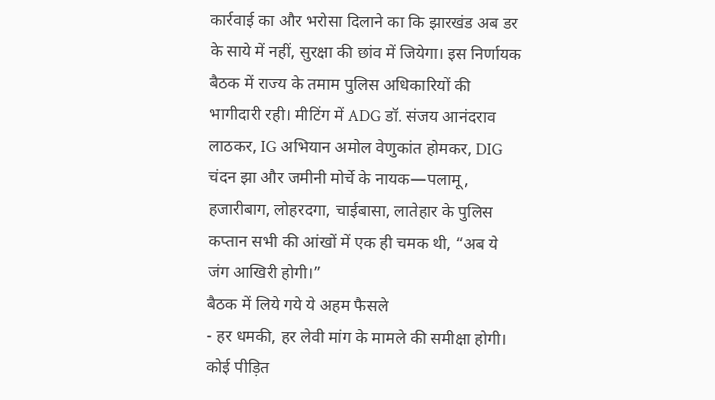कार्रवाई का और भरोसा दिलाने का कि झारखंड अब डर के साये में नहीं, सुरक्षा की छांव में जियेगा। इस निर्णायक बैठक में राज्य के तमाम पुलिस अधिकारियों की भागीदारी रही। मीटिंग में ADG डॉ. संजय आनंदराव लाठकर, IG अभियान अमोल वेणुकांत होमकर, DIG चंदन झा और जमीनी मोर्चे के नायक—पलामू, हजारीबाग, लोहरदगा, चाईबासा, लातेहार के पुलिस कप्तान सभी की आंखों में एक ही चमक थी, “अब ये जंग आखिरी होगी।”
बैठक में लिये गये ये अहम फैसले
- हर धमकी, हर लेवी मांग के मामले की समीक्षा होगी। कोई पीड़ित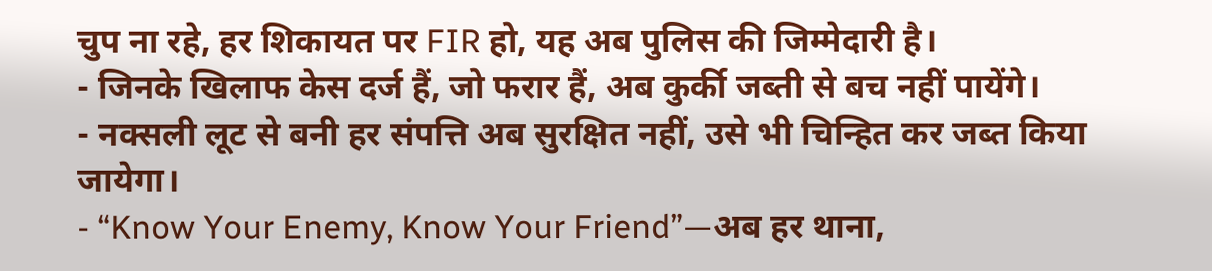चुप ना रहे, हर शिकायत पर FIR हो, यह अब पुलिस की जिम्मेदारी है।
- जिनके खिलाफ केस दर्ज हैं, जो फरार हैं, अब कुर्की जब्ती से बच नहीं पायेंगे।
- नक्सली लूट से बनी हर संपत्ति अब सुरक्षित नहीं, उसे भी चिन्हित कर जब्त किया जायेगा।
- “Know Your Enemy, Know Your Friend”—अब हर थाना,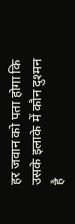हर जवान को पता होगा कि उसके इलाके में कौन दुश्मन है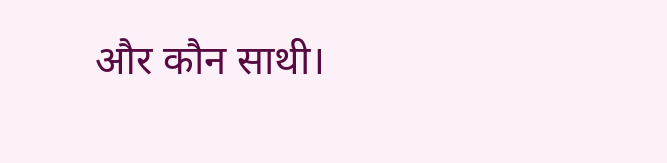और कौन साथी।